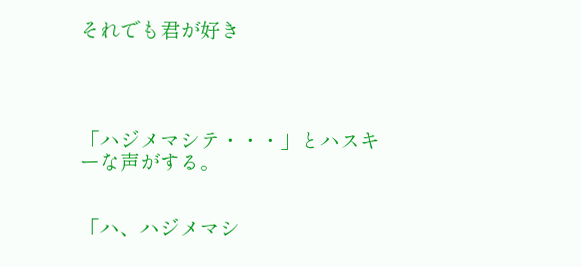それでも君が好き




「ハジメマシテ・・・」とハスキーな声がする。


「ハ、ハジメマシ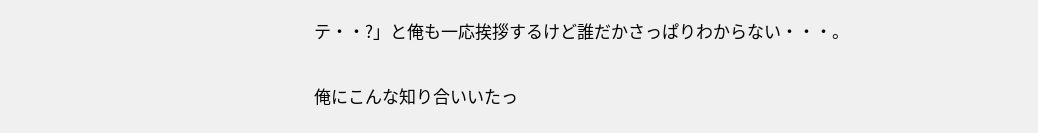テ・・?」と俺も一応挨拶するけど誰だかさっぱりわからない・・・。


俺にこんな知り合いいたっ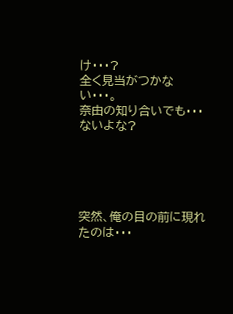け・・・?
全く見当がつかない・・・。
奈由の知り合いでも・・・ないよな?





突然、俺の目の前に現れたのは・・・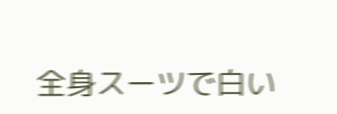全身スーツで白い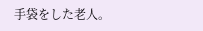手袋をした老人。